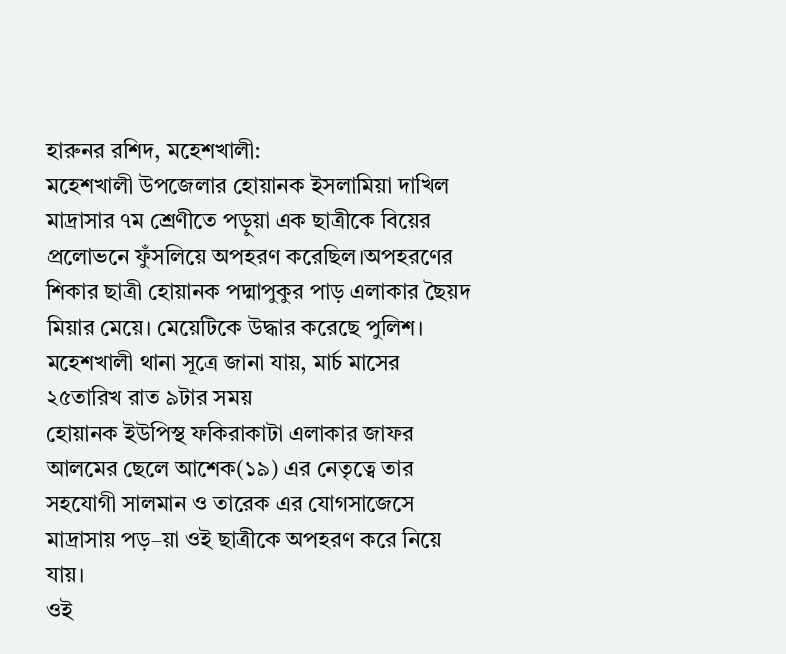হারুনর রশিদ, মহেশখালী:
মহেশখালী উপজেলার হোয়ানক ইসলামিয়া দাখিল মাদ্রাসার ৭ম শ্রেণীতে পড়ুয়া এক ছাত্রীকে বিয়ের প্রলোভনে ফুঁসলিয়ে অপহরণ করেছিল।অপহরণের শিকার ছাত্রী হোয়ানক পদ্মাপুকুর পাড় এলাকার ছৈয়দ মিয়ার মেয়ে। মেয়েটিকে উদ্ধার করেছে পুলিশ।
মহেশখালী থানা সূত্রে জানা যায়, মার্চ মাসের ২৫তারিখ রাত ৯টার সময়
হোয়ানক ইউপিস্থ ফকিরাকাটা এলাকার জাফর আলমের ছেলে আশেক(১৯) এর নেতৃত্বে তার সহযোগী সালমান ও তারেক এর যোগসাজেসে মাদ্রাসায় পড়–য়া ওই ছাত্রীকে অপহরণ করে নিয়ে যায়।
ওই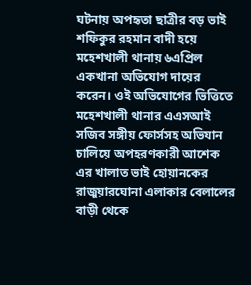ঘটনায় অপহৃতা ছাত্রীর বড় ভাই শফিকুর রহমান বাদী হয়ে মহেশখালী থানায় ৬এপ্রিল একখানা অভিযোগ দায়ের করেন। ওই অভিযোগের ভিত্তিতে মহেশখালী থানার এএসআই সজিব সঙ্গীয় ফোর্সসহ অভিযান চালিয়ে অপহরণকারী আশেক এর খালাত ভাই হোয়ানকের রাজুয়ারঘোনা এলাকার বেলালের বাড়ী থেকে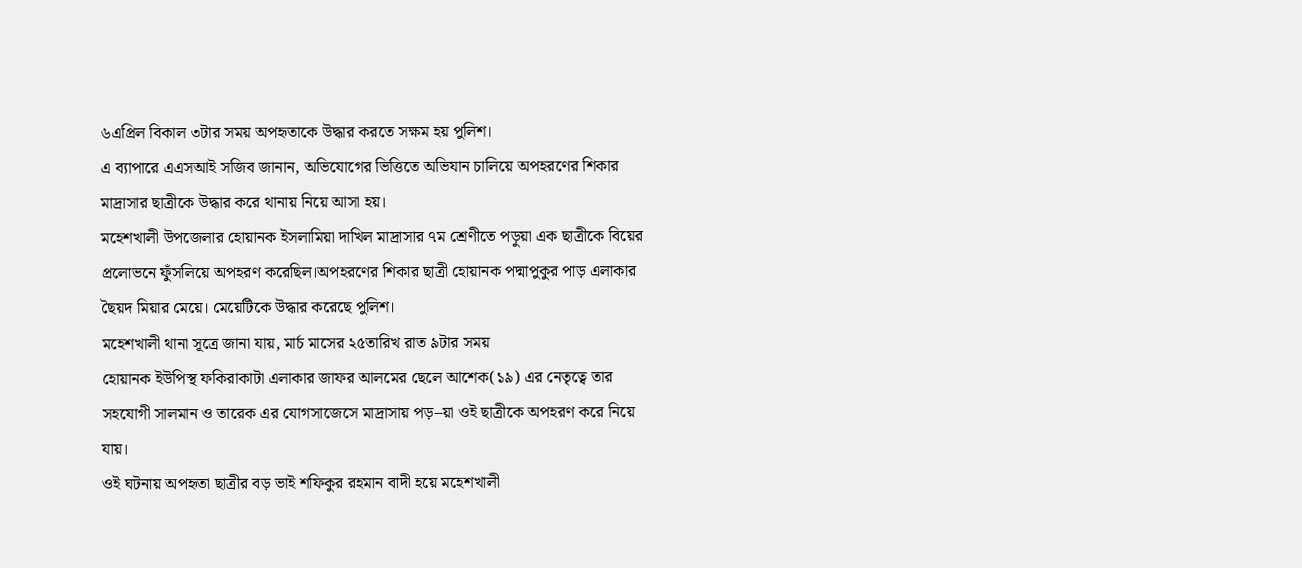৬এপ্রিল বিকাল ৩টার সময় অপহৃতাকে উদ্ধার করতে সক্ষম হয় পুলিশ।
এ ব্যাপারে এএসআই সজিব জানান, অভিযোগের ভিত্তিতে অভিযান চালিয়ে অপহরণের শিকার মাদ্রাসার ছাত্রীকে উদ্ধার করে থানায় নিয়ে আসা হয়।
মহেশখালী উপজেলার হোয়ানক ইসলামিয়া দাখিল মাদ্রাসার ৭ম শ্রেণীতে পড়ুয়া এক ছাত্রীকে বিয়ের প্রলোভনে ফুঁসলিয়ে অপহরণ করেছিল।অপহরণের শিকার ছাত্রী হোয়ানক পদ্মাপুকুর পাড় এলাকার ছৈয়দ মিয়ার মেয়ে। মেয়েটিকে উদ্ধার করেছে পুলিশ।
মহেশখালী থানা সূত্রে জানা যায়, মার্চ মাসের ২৫তারিখ রাত ৯টার সময়
হোয়ানক ইউপিস্থ ফকিরাকাটা এলাকার জাফর আলমের ছেলে আশেক(১৯) এর নেতৃত্বে তার সহযোগী সালমান ও তারেক এর যোগসাজেসে মাদ্রাসায় পড়–য়া ওই ছাত্রীকে অপহরণ করে নিয়ে যায়।
ওই ঘটনায় অপহৃতা ছাত্রীর বড় ভাই শফিকুর রহমান বাদী হয়ে মহেশখালী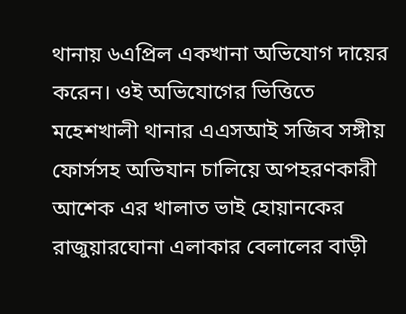থানায় ৬এপ্রিল একখানা অভিযোগ দায়ের করেন। ওই অভিযোগের ভিত্তিতে মহেশখালী থানার এএসআই সজিব সঙ্গীয় ফোর্সসহ অভিযান চালিয়ে অপহরণকারী আশেক এর খালাত ভাই হোয়ানকের রাজুয়ারঘোনা এলাকার বেলালের বাড়ী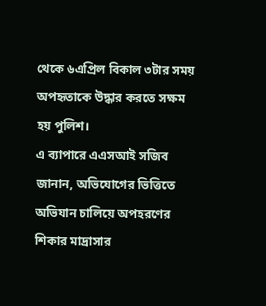থেকে ৬এপ্রিল বিকাল ৩টার সময় অপহৃতাকে উদ্ধার করতে সক্ষম হয় পুলিশ।
এ ব্যাপারে এএসআই সজিব জানান, অভিযোগের ভিত্তিতে অভিযান চালিয়ে অপহরণের শিকার মাদ্রাসার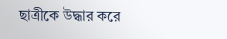ছাত্রীকে উদ্ধার করে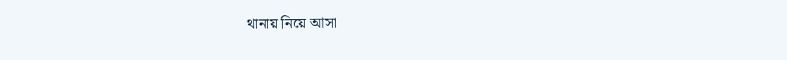থানায় নিয়ে আসা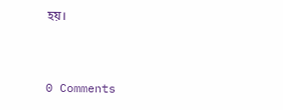হয়।


0 Comments